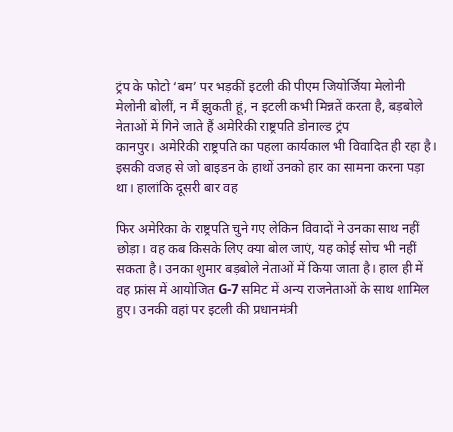ट्रंप के फोटो ‘बम’ पर भड़कीं इटली की पीएम जियोर्जिया मेलोनी
मेलोनी बोलीं, न मैं झुकती हूं, न इटली कभी मिन्नतें करता है, बड़बोले नेताओं में गिने जाते हैं अमेरिकी राष्ट्रपति डोनाल्ड ट्रंप
कानपुर। अमेरिकी राष्ट्रपति का पहला कार्यकाल भी विवादित ही रहा है। इसकी वजह से जो बाइडन के हाथों उनको हार का सामना करना पड़ा था। हालांकि दूसरी बार वह

फिर अमेरिका के राष्ट्रपति चुने गए लेकिन विवादों ने उनका साथ नहीं छोड़ा। वह कब किसके लिए क्या बोल जाएं, यह कोई सोच भी नहीं सकता है। उनका शुमार बड़बोले नेताओं में किया जाता है। हाल ही में वह फ्रांस में आयोजित G-7 समिट में अन्य राजनेताओं के साथ शामिल हुए। उनकी वहां पर इटली की प्रधानमंत्री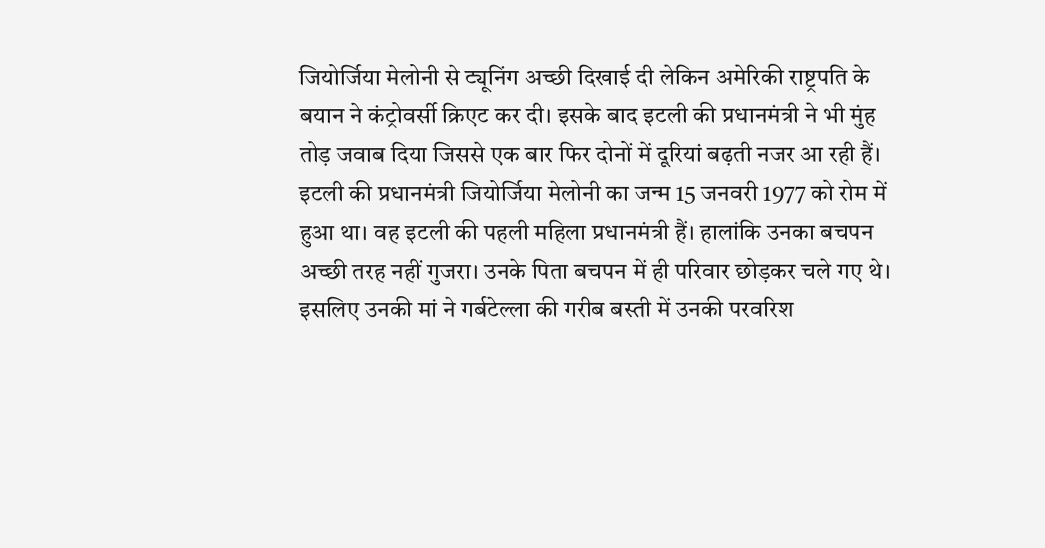जियोर्जिया मेलोनी से ट्यूनिंग अच्छी दिखाई दी लेकिन अमेरिकी राष्ट्रपति के बयान ने कंट्रोवर्सी क्रिएट कर दी। इसके बाद इटली की प्रधानमंत्री ने भी मुंह तोड़ जवाब दिया जिससे एक बार फिर दोनों में दूरियां बढ़ती नजर आ रही हैं।
इटली की प्रधानमंत्री जियोर्जिया मेलोनी का जन्म 15 जनवरी 1977 को रोम में हुआ था। वह इटली की पहली महिला प्रधानमंत्री हैं। हालांकि उनका बचपन अच्छी तरह नहीं गुजरा। उनके पिता बचपन में ही परिवार छोड़कर चले गए थे। इसलिए उनकी मां ने गर्बटेल्ला की गरीब बस्ती में उनकी परवरिश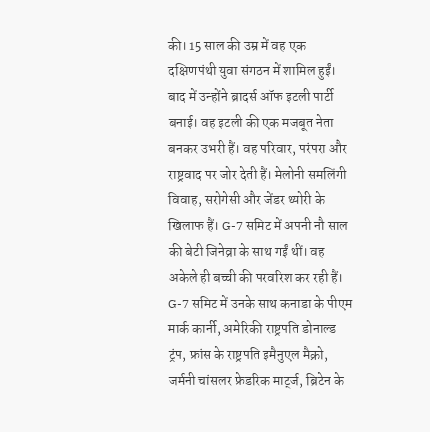की। 15 साल की उम्र में वह एक दक्षिणपंथी युवा संगठन में शामिल हुईं। बाद में उन्होंने ब्रादर्स ऑफ इटली पार्टी बनाई। वह इटली की एक मजबूत नेता बनकर उभरी हैं। वह परिवार, परंपरा और राष्ट्रवाद पर जोर देती हैं। मेलोनी समलिंगी विवाह, सरोगेसी और जेंडर थ्योरी के खिलाफ हैं। G-7 समिट में अपनी नौ साल की बेटी जिनेव्रा के साथ गईं थीं। वह अकेले ही बच्ची की परवरिश कर रही हैं।
G-7 समिट में उनके साथ कनाडा के पीएम मार्क कार्नी, अमेरिकी राष्ट्रपति डोनाल्ड ट्रंप, फ्रांस के राष्ट्रपति इमैनुएल मैक्रो, जर्मनी चांसलर फ्रेडरिक मार्ट्ज, ब्रिटेन के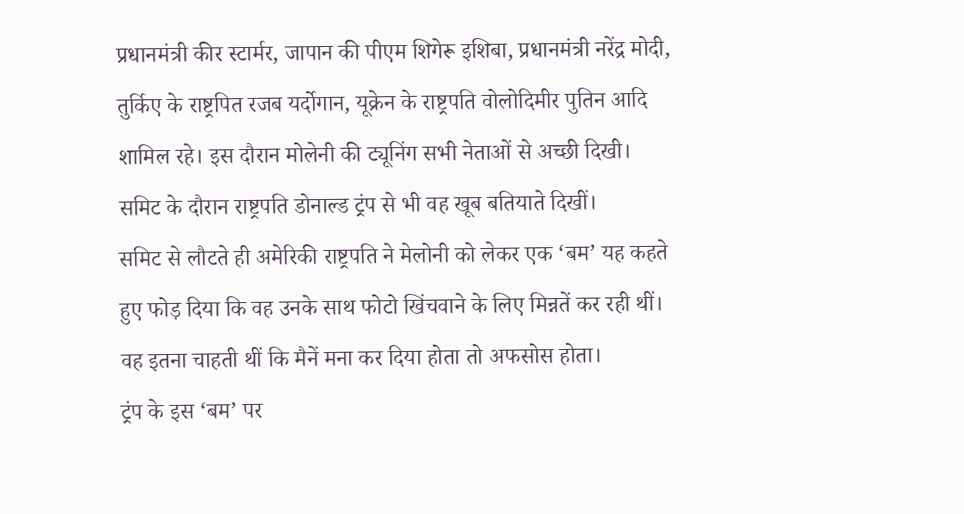प्रधानमंत्री कीर स्टार्मर, जापान की पीएम शिगेरू इशिबा, प्रधानमंत्री नरेंद्र मोदी, तुर्किए के राष्ट्रपित रजब यर्दोगान, यूक्रेन के राष्ट्रपति वोलोदिमीर पुतिन आदि शामिल रहे। इस दौरान मोलेनी की ट्यूनिंग सभी नेताओं से अच्छी दिखी। समिट के दौरान राष्ट्रपति डोनाल्ड ट्रंप से भी वह खूब बतियाते दिखीं।
समिट से लौटते ही अमेरिकी राष्ट्रपति ने मेलोनी को लेकर एक ‘बम’ यह कहते हुए फोड़ दिया कि वह उनके साथ फोटो खिंचवाने के लिए मिन्नतें कर रही थीं। वह इतना चाहती थीं कि मैनें मना कर दिया होता तो अफसोस होता।
ट्रंप के इस ‘बम’ पर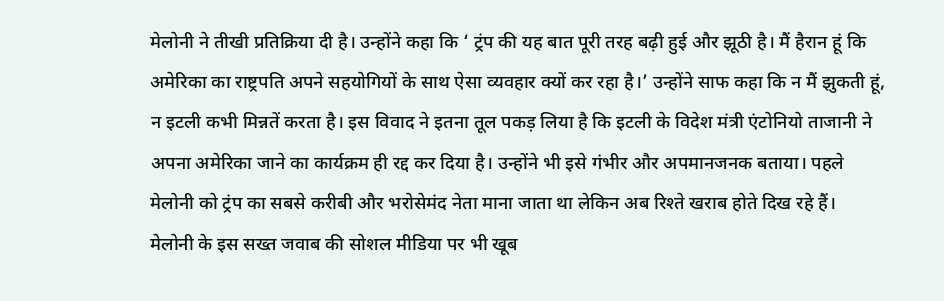मेलोनी ने तीखी प्रतिक्रिया दी है। उन्होंने कहा कि ‘ ट्रंप की यह बात पूरी तरह बढ़ी हुई और झूठी है। मैं हैरान हूं कि अमेरिका का राष्ट्रपति अपने सहयोगियों के साथ ऐसा व्यवहार क्यों कर रहा है।’ उन्होंने साफ कहा कि न मैं झुकती हूं, न इटली कभी मिन्नतें करता है। इस विवाद ने इतना तूल पकड़ लिया है कि इटली के विदेश मंत्री एंटोनियो ताजानी ने अपना अमेरिका जाने का कार्यक्रम ही रद्द कर दिया है। उन्होंने भी इसे गंभीर और अपमानजनक बताया। पहले मेलोनी को ट्रंप का सबसे करीबी और भरोसेमंद नेता माना जाता था लेकिन अब रिश्ते खराब होते दिख रहे हैं।
मेलोनी के इस सख्त जवाब की सोशल मीडिया पर भी खूब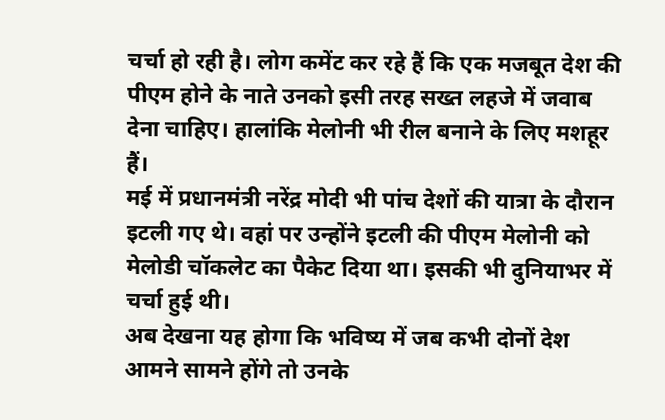चर्चा हो रही है। लोग कमेंट कर रहे हैं कि एक मजबूत देश की पीएम होने के नाते उनको इसी तरह सख्त लहजे में जवाब देना चाहिए। हालांकि मेलोनी भी रील बनाने के लिए मशहूर हैं।
मई में प्रधानमंत्री नरेंद्र मोदी भी पांच देशों की यात्रा के दौरान इटली गए थे। वहां पर उन्होंने इटली की पीएम मेलोनी को मेलोडी चॉकलेट का पैकेट दिया था। इसकी भी दुनियाभर में चर्चा हुई थी।
अब देखना यह होगा कि भविष्य में जब कभी दोनों देश आमने सामने होंगे तो उनके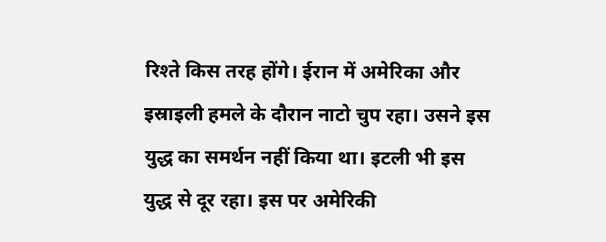रिश्ते किस तरह होंगे। ईरान में अमेरिका और इस्राइली हमले के दौरान नाटो चुप रहा। उसने इस युद्ध का समर्थन नहीं किया था। इटली भी इस युद्ध से दूर रहा। इस पर अमेरिकी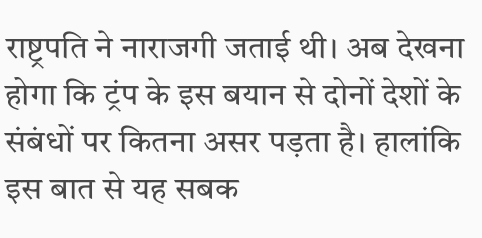राष्ट्रपति ने नाराजगी जताई थी। अब देखना होगा कि ट्रंप के इस बयान से दोनों देशों के संबंधों पर कितना असर पड़ता है। हालांकि इस बात से यह सबक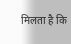मिलता है कि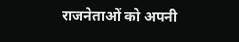राजनेताओं को अपनी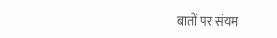बातों पर संयम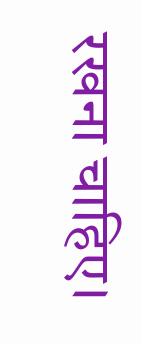रखना चाहिए।